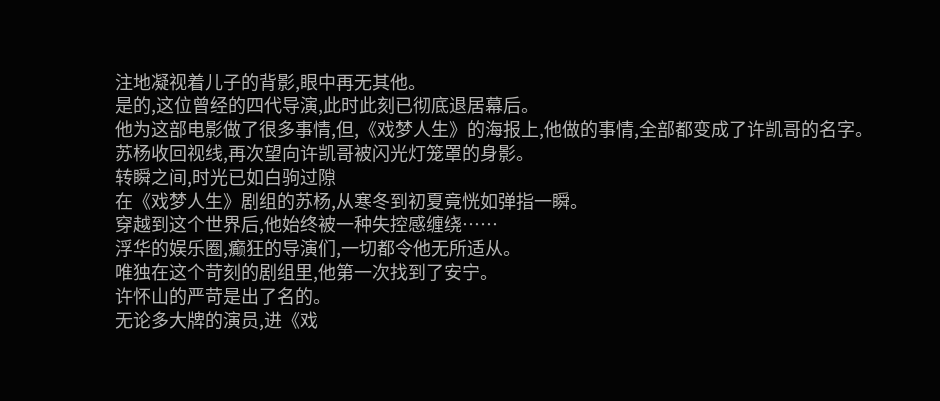注地凝视着儿子的背影,眼中再无其他。
是的,这位曾经的四代导演,此时此刻已彻底退居幕后。
他为这部电影做了很多事情,但,《戏梦人生》的海报上,他做的事情,全部都变成了许凯哥的名字。
苏杨收回视线,再次望向许凯哥被闪光灯笼罩的身影。
转瞬之间,时光已如白驹过隙
在《戏梦人生》剧组的苏杨,从寒冬到初夏竟恍如弹指一瞬。
穿越到这个世界后,他始终被一种失控感缠绕……
浮华的娱乐圈,癫狂的导演们,一切都令他无所适从。
唯独在这个苛刻的剧组里,他第一次找到了安宁。
许怀山的严苛是出了名的。
无论多大牌的演员,进《戏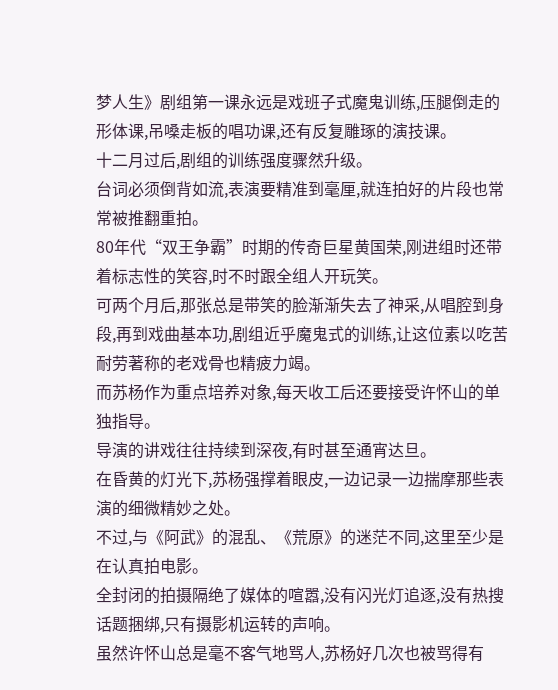梦人生》剧组第一课永远是戏班子式魔鬼训练,压腿倒走的形体课,吊嗓走板的唱功课,还有反复雕琢的演技课。
十二月过后,剧组的训练强度骤然升级。
台词必须倒背如流,表演要精准到毫厘,就连拍好的片段也常常被推翻重拍。
80年代“双王争霸”时期的传奇巨星黄国荣,刚进组时还带着标志性的笑容,时不时跟全组人开玩笑。
可两个月后,那张总是带笑的脸渐渐失去了神采,从唱腔到身段,再到戏曲基本功,剧组近乎魔鬼式的训练,让这位素以吃苦耐劳著称的老戏骨也精疲力竭。
而苏杨作为重点培养对象,每天收工后还要接受许怀山的单独指导。
导演的讲戏往往持续到深夜,有时甚至通宵达旦。
在昏黄的灯光下,苏杨强撑着眼皮,一边记录一边揣摩那些表演的细微精妙之处。
不过,与《阿武》的混乱、《荒原》的迷茫不同,这里至少是在认真拍电影。
全封闭的拍摄隔绝了媒体的喧嚣,没有闪光灯追逐,没有热搜话题捆绑,只有摄影机运转的声响。
虽然许怀山总是毫不客气地骂人,苏杨好几次也被骂得有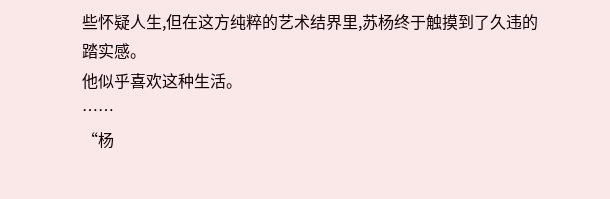些怀疑人生,但在这方纯粹的艺术结界里,苏杨终于触摸到了久违的踏实感。
他似乎喜欢这种生活。
……
“杨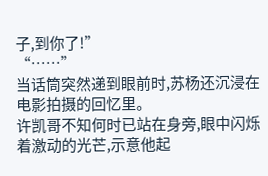子,到你了!”
“……”
当话筒突然递到眼前时,苏杨还沉浸在电影拍摄的回忆里。
许凯哥不知何时已站在身旁,眼中闪烁着激动的光芒,示意他起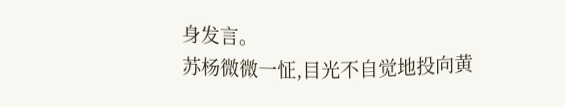身发言。
苏杨微微一怔,目光不自觉地投向黄